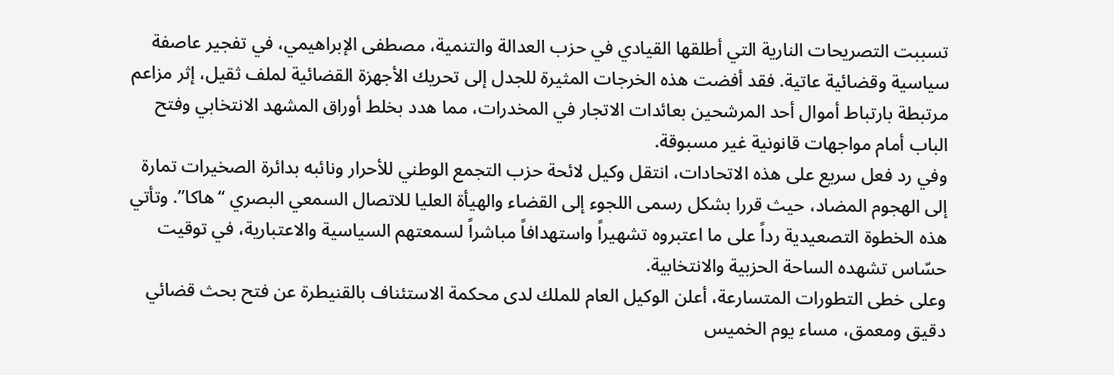تسببت التصريحات النارية التي أطلقها القيادي في حزب العدالة والتنمية، مصطفى الإبراهيمي، في تفجير عاصفة سياسية وقضائية عاتية. فقد أفضت هذه الخرجات المثيرة للجدل إلى تحريك الأجهزة القضائية لملف ثقيل، إثر مزاعم مرتبطة بارتباط أموال أحد المرشحين بعائدات الاتجار في المخدرات، مما هدد بخلط أوراق المشهد الانتخابي وفتح الباب أمام مواجهات قانونية غير مسبوقة.
وفي رد فعل سريع على هذه الاتحادات، انتقل وكيل لائحة حزب التجمع الوطني للأحرار ونائبه بدائرة الصخيرات تمارة إلى الهجوم المضاد، حيث قررا بشكل رسمى اللجوء إلى القضاء والهيأة العليا للاتصال السمعي البصري “هاكا”. وتأتي هذه الخطوة التصعيدية رداً على ما اعتبروه تشهيراً واستهدافاً مباشراً لسمعتهم السياسية والاعتبارية، في توقيت حسّاس تشهده الساحة الحزبية والانتخابية.
وعلى خطى التطورات المتسارعة، أعلن الوكيل العام للملك لدى محكمة الاستئناف بالقنيطرة عن فتح بحث قضائي دقيق ومعمق، مساء يوم الخميس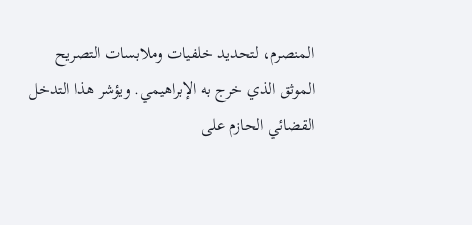المنصرم، لتحديد خلفيات وملابسات التصريح الموثق الذي خرج به الإبراهيمي. ويؤشر هذا التدخل القضائي الحازم على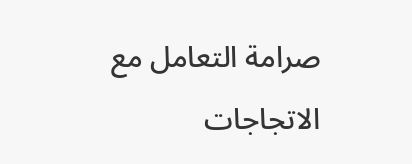صرامة التعامل مع الاتجاجات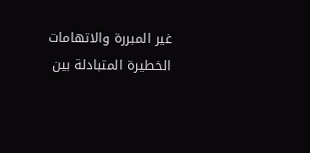غير المبررة والاتهامات الخطيرة المتبادلة بين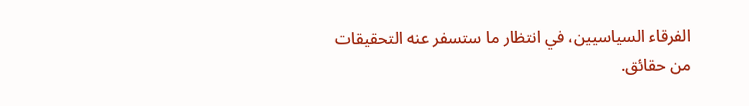الفرقاء السياسيين، في انتظار ما ستسفر عنه التحقيقات من حقائق.